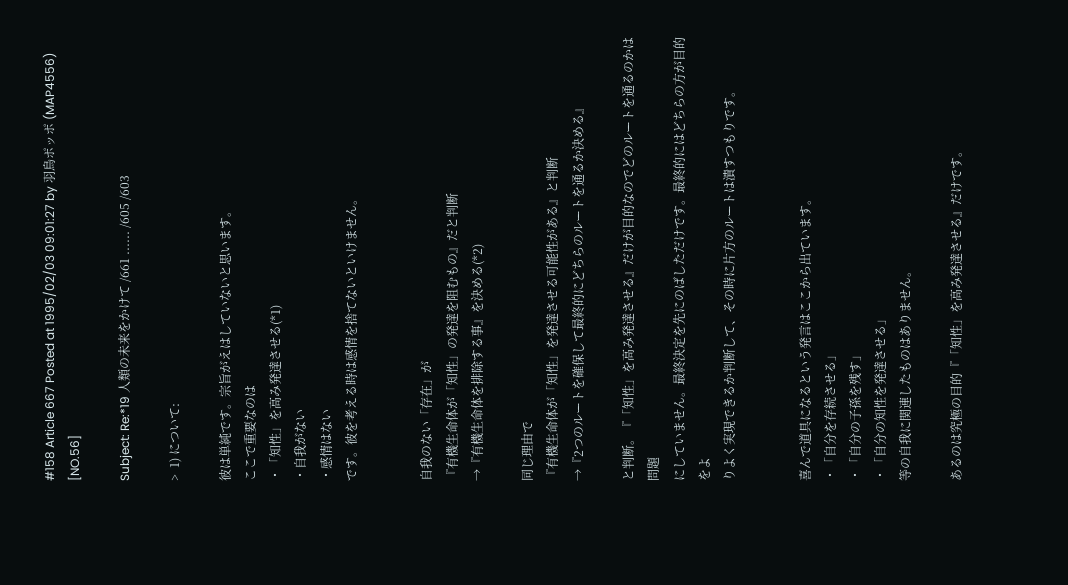#158 Article 667 Posted at 1995/02/03 09:01:27 by 羽鳥ポッポ (MAP4556) [NO.56]

Subject: Re:*19 人類の未来をかけて /661 ...... /605 /603

>  1) について:

彼は単純です。宗旨がえはしていないと思います。
ここで重要なのは
・「知性」を高み発達させる(*1)
・自我がない
・感情はない
です。彼を考える時は感情を捨てないといけません。


自我のない「存在」が
『有機生命体が「知性」の発達を阻むもの』だと判断
→『有機生命体を排除する事』を決める(*2)

同じ理由で
『有機生命体が「知性」を発達させる可能性がある』と判断
→『2つのルートを確保して最終的にどちらのルートを通るか決める』

と判断。『「知性」を高み発達させる』だけが目的なのでどのルートを通るのかは問題
にしていません。最終決定を先にのばしただけです。最終的にはどちらの方が目的をよ
りよく実現できるか判断して、その時に片方のルートは潰すつもりです。


喜んで道具になるという発言はここから出ています。
・「自分を存続させる」
・「自分の子孫を残す」
・「自分の知性を発達させる」
等の自我に関連したものはありません。

あるのは究極の目的『「知性」を高み発達させる』だけです。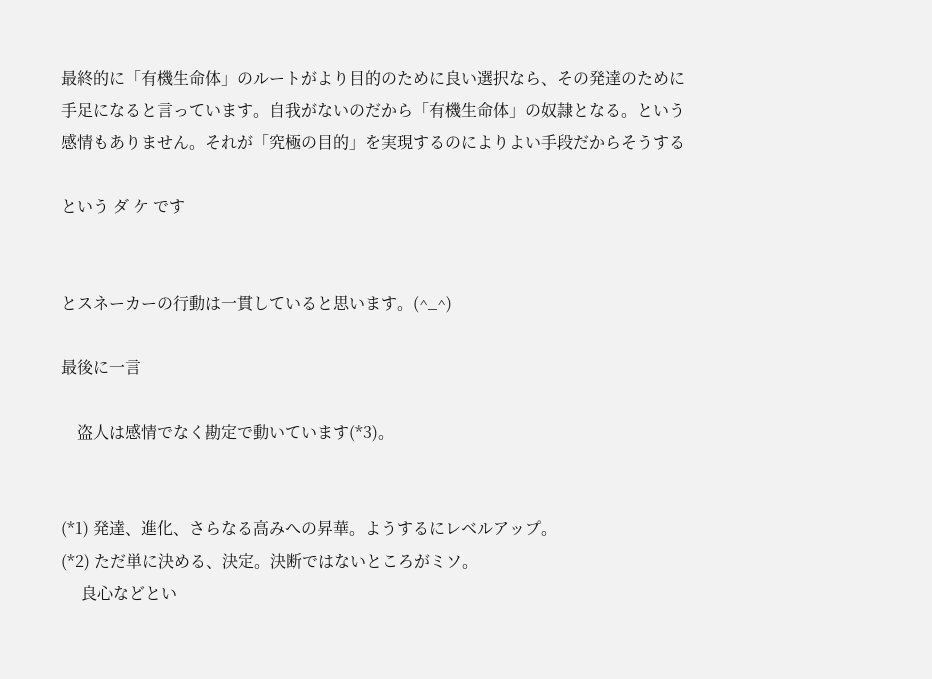最終的に「有機生命体」のルートがより目的のために良い選択なら、その発達のために
手足になると言っています。自我がないのだから「有機生命体」の奴隷となる。という
感情もありません。それが「究極の目的」を実現するのによりよい手段だからそうする

という ダ ケ です


とスネーカーの行動は一貫していると思います。(^_^)

最後に一言

    盗人は感情でなく勘定で動いています(*3)。


(*1) 発達、進化、さらなる高みへの昇華。ようするにレベルアップ。
(*2) ただ単に決める、決定。決断ではないところがミソ。
     良心などとい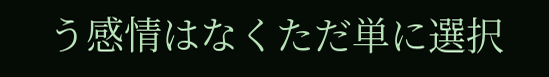う感情はなくただ単に選択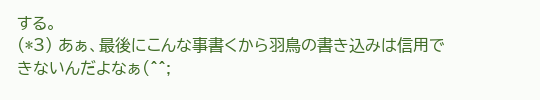する。
(*3) あぁ、最後にこんな事書くから羽鳥の書き込みは信用できないんだよなぁ(^^;